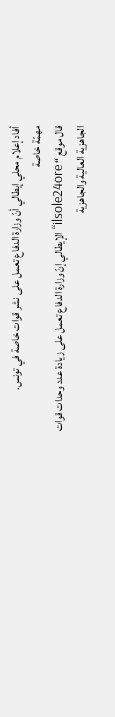أفاد إعلام محلي إيطالي أنّ وزارة الدفاع تعمل على نشر قوات خاصة في تونس.
مهمّة خاصة
قال موقع “ ilsole24ore“ الإيطالي إنّ وزارة الدفاع تعمل على زيادة عدد وحدات قوات الجاهزية العالية والجاهزية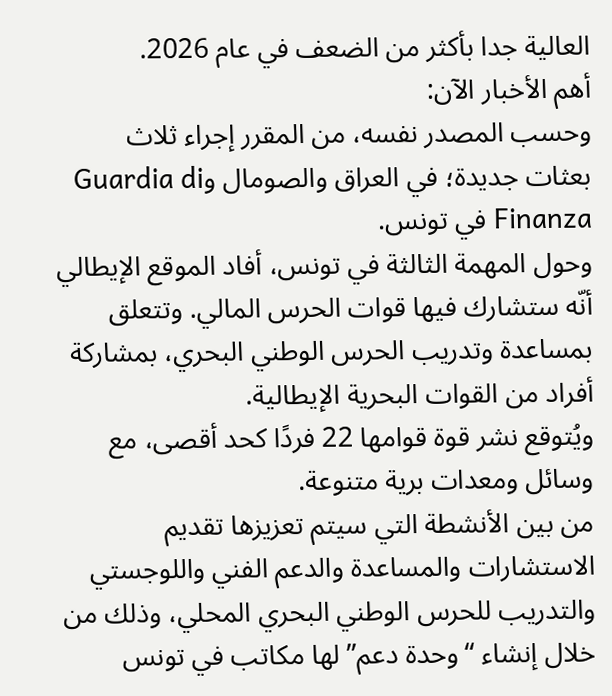العالية جدا بأكثر من الضعف في عام 2026.
أهم الأخبار الآن:
وحسب المصدر نفسه، من المقرر إجراء ثلاث بعثات جديدة؛ في العراق والصومال وGuardia di Finanza في تونس.
وحول المهمة الثالثة في تونس، أفاد الموقع الإيطالي أنّه ستشارك فيها قوات الحرس المالي. وتتعلق بمساعدة وتدريب الحرس الوطني البحري، بمشاركة أفراد من القوات البحرية الإيطالية.
ويُتوقع نشر قوة قوامها 22 فردًا كحد أقصى، مع وسائل ومعدات برية متنوعة.
من بين الأنشطة التي سيتم تعزيزها تقديم الاستشارات والمساعدة والدعم الفني واللوجستي والتدريب للحرس الوطني البحري المحلي، وذلك من خلال إنشاء “وحدة دعم” لها مكاتب في تونس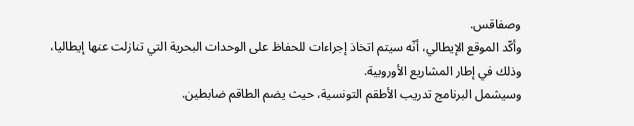وصفاقس.
وأكّد الموقع الإيطالي، أنّه سيتم اتخاذ إجراءات للحفاظ على الوحدات البحرية التي تنازلت عنها إيطاليا، وذلك في إطار المشاريع الأوروبية.
وسيشمل البرنامج تدريب الأطقم التونسية، حيث يضم الطاقم ضابطين.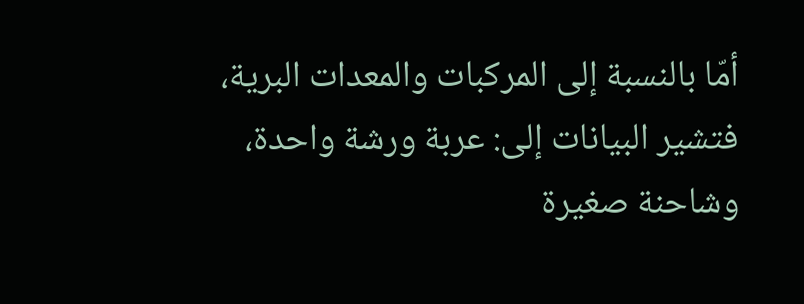أمّا بالنسبة إلى المركبات والمعدات البرية، فتشير البيانات إلى: عربة ورشة واحدة، وشاحنة صغيرة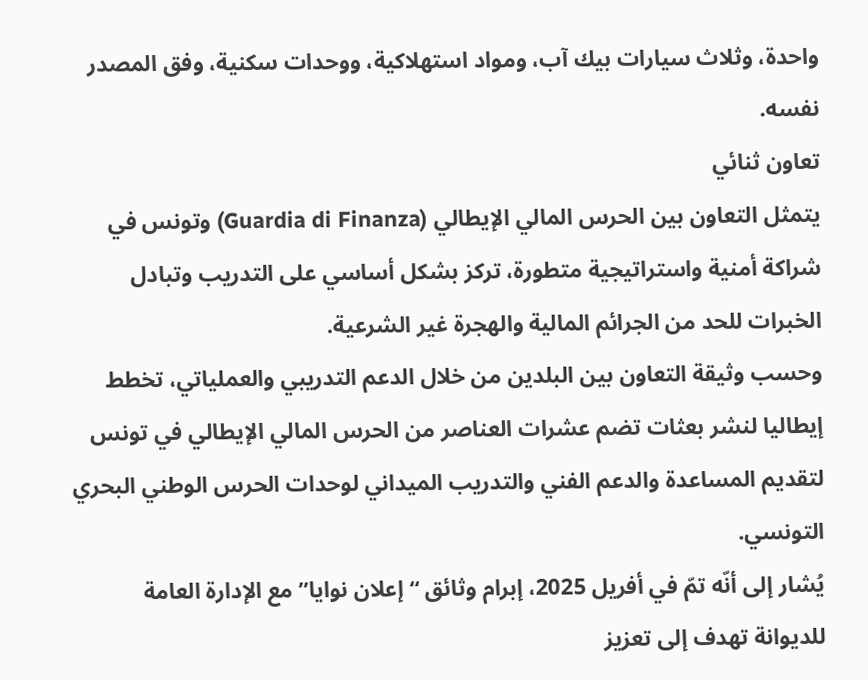واحدة، وثلاث سيارات بيك آب، ومواد استهلاكية، ووحدات سكنية، وفق المصدر نفسه.
تعاون ثنائي
يتمثل التعاون بين الحرس المالي الإيطالي (Guardia di Finanza) وتونس في شراكة أمنية واستراتيجية متطورة، تركز بشكل أساسي على التدريب وتبادل الخبرات للحد من الجرائم المالية والهجرة غير الشرعية.
وحسب وثيقة التعاون بين البلدين من خلال الدعم التدريبي والعملياتي، تخطط إيطاليا لنشر بعثات تضم عشرات العناصر من الحرس المالي الإيطالي في تونس لتقديم المساعدة والدعم الفني والتدريب الميداني لوحدات الحرس الوطني البحري التونسي.
يُشار إلى أنّه تمّ في أفريل 2025، إبرام وثائق “إعلان نوايا” مع الإدارة العامة للديوانة تهدف إلى تعزيز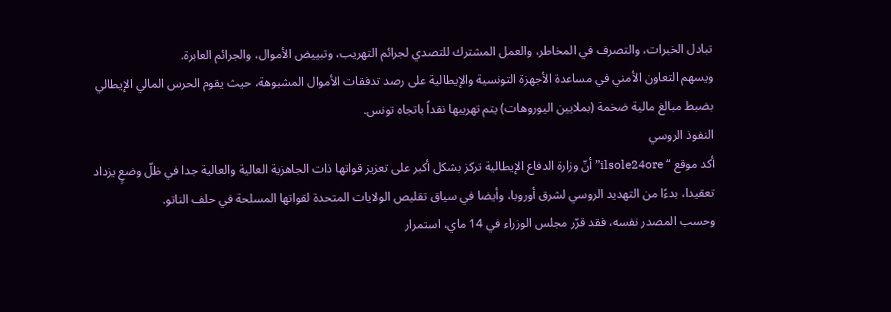تبادل الخبرات، والتصرف في المخاطر، والعمل المشترك للتصدي لجرائم التهريب، وتبييض الأموال، والجرائم العابرة.
ويسهم التعاون الأمني في مساعدة الأجهزة التونسية والإيطالية على رصد تدفقات الأموال المشبوهة، حيث يقوم الحرس المالي الإيطالي بضبط مبالغ مالية ضخمة (بملايين اليوروهات) يتم تهريبها نقداً باتجاه تونس.
النفوذ الروسي
أكد موقع “ ilsole24ore” أنّ وزارة الدفاع الإيطالية تركز بشكل أكبر على تعزيز قواتها ذات الجاهزية العالية والعالية جدا في ظلّ وضعٍ يزداد تعقيدا، بدءًا من التهديد الروسي لشرق أوروبا، وأيضا في سياق تقليص الولايات المتحدة لقواتها المسلحة في حلف الناتو.
وحسب المصدر نفسه، فقد قرّر مجلس الوزراء في 14 ماي، استمرار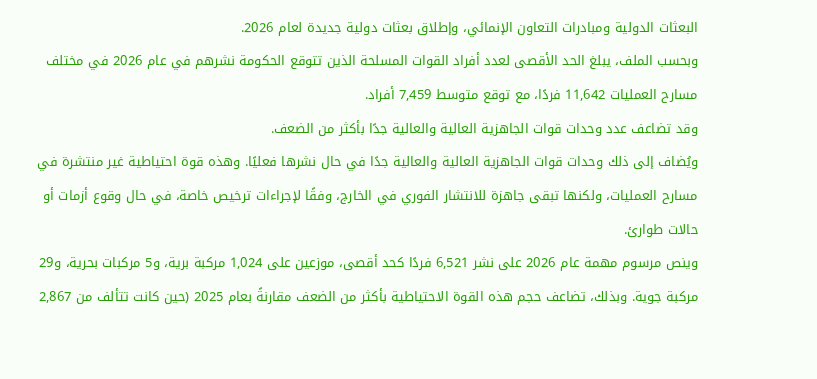البعثات الدولية ومبادرات التعاون الإنمائي، وإطلاق بعثات دولية جديدة لعام 2026.
وبحسب الملف، يبلغ الحد الأقصى لعدد أفراد القوات المسلحة الذين تتوقع الحكومة نشرهم في عام 2026 في مختلف مسارح العمليات 11,642 فردًا، مع توقع متوسط 7,459 أفراد.
وقد تضاعف عدد وحدات قوات الجاهزية العالية والعالية جدًا بأكثر من الضعف.
ويُضاف إلى ذلك وحدات قوات الجاهزية العالية والعالية جدًا في حال نشرها فعليًا. وهذه قوة احتياطية غير منتشرة في مسارح العمليات، ولكنها تبقى جاهزة للانتشار الفوري في الخارج، وفقًا لإجراءات ترخيص خاصة، في حال وقوع أزمات أو حالات طوارئ.
وينص مرسوم مهمة عام 2026 على نشر 6,521 فردًا كحد أقصى، موزعين على 1,024 مركبة برية، و5 مركبات بحرية، و29 مركبة جوية. وبذلك، تضاعف حجم هذه القوة الاحتياطية بأكثر من الضعف مقارنةً بعام 2025 (حين كانت تتألف من 2,867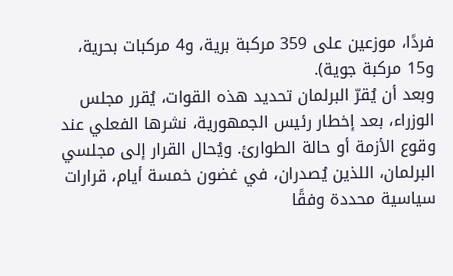فردًا، موزعين على 359 مركبة برية، و4 مركبات بحرية، و15 مركبة جوية).
وبعد أن يُقرّ البرلمان تحديد هذه القوات، يُقرر مجلس الوزراء، بعد إخطار رئيس الجمهورية، نشرها الفعلي عند وقوع الأزمة أو حالة الطوارئ. ويُحال القرار إلى مجلسي البرلمان، اللذين يُصدران، في غضون خمسة أيام، قرارات سياسية محددة وفقًا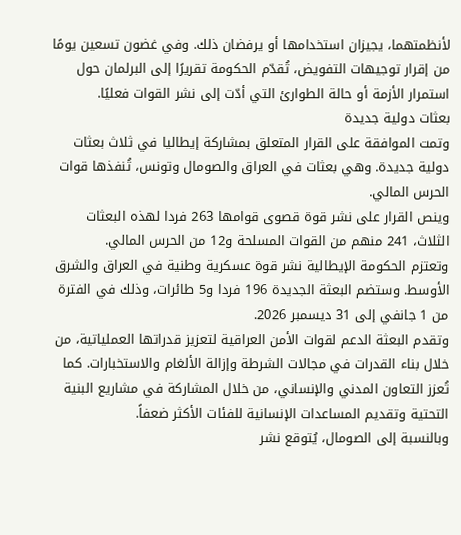لأنظمتهما، يجيزان استخدامها أو يرفضان ذلك. وفي غضون تسعين يومًا من إقرار توجيهات التفويض، تُقدّم الحكومة تقريرًا إلى البرلمان حول استمرار الأزمة أو حالة الطوارئ التي أدّت إلى نشر القوات فعليًا.
بعثات دولية جديدة
وتمت الموافقة على القرار المتعلق بمشاركة إيطاليا في ثلاث بعثات دولية جديدة. وهي بعثات في العراق والصومال وتونس، تُنفذها قوات الحرس المالي.
وينص القرار على نشر قوة قصوى قوامها 263 فردا لهذه البعثات الثلاث، 241 منهم من القوات المسلحة و12 من الحرس المالي.
وتعتزم الحكومة الإيطالية نشر قوة عسكرية وطنية في العراق والشرق الأوسط. وستضم البعثة الجديدة 196 فردا و5 طائرات، وذلك في الفترة من 1 جانفي إلى 31 ديسمبر 2026.
وتقدم البعثة الدعم لقوات الأمن العراقية لتعزيز قدراتها العملياتية، من خلال بناء القدرات في مجالات الشرطة وإزالة الألغام والاستخبارات. كما تُعزز التعاون المدني والإنساني، من خلال المشاركة في مشاريع البنية التحتية وتقديم المساعدات الإنسانية للفئات الأكثر ضعفاً.
وبالنسبة إلى الصومال، يُتوقع نشر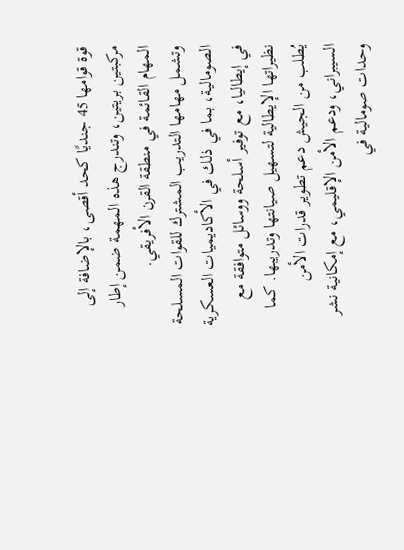قوة قوامها 45 جنديًا كحد أقصى، بالإضافة إلى مركبتين بريتين، وتندرج هذه المهمة ضمن إطار المهام القائمة في منطقة القرن الأفريقي.
وتشمل مهامها التدريب المشترك للقوات المسلحة الصومالية، بما في ذلك في الأكاديميات العسكرية في إيطاليا، مع توفير أسلحة ووسائل متوافقة مع نظيراتها الإيطالية لتسهيل صيانتها وتدريبها. كما يُطلب من الجيش دعم تطوير قدرات الأمن السيبراني، ودعم الأمن الإقليمي، مع إمكانية نشر وحدات صومالية في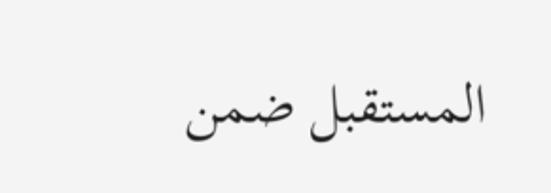المستقبل ضمن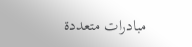مبادرات متعددة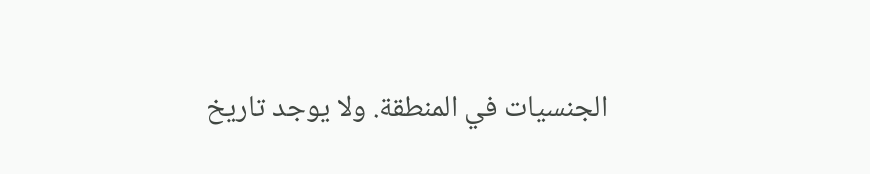الجنسيات في المنطقة. ولا يوجد تاريخ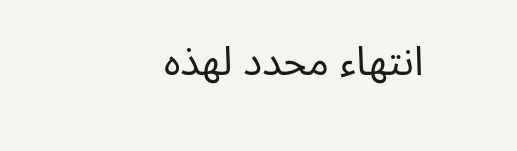انتهاء محدد لهذه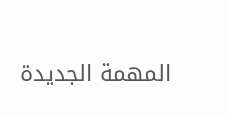المهمة الجديدة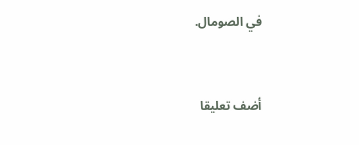في الصومال.



أضف تعليقا